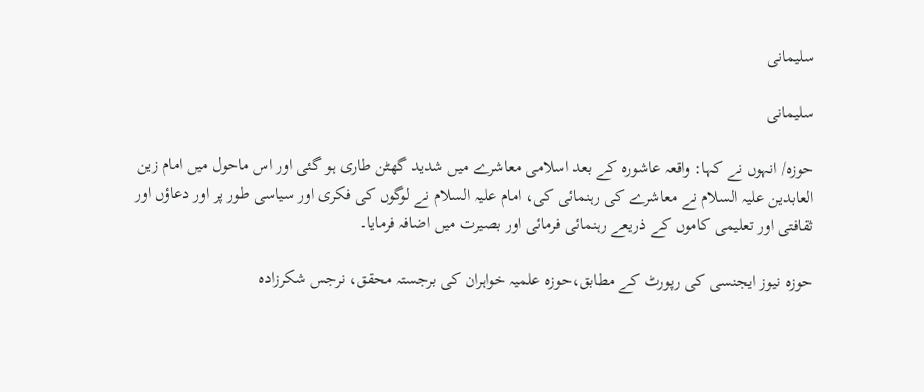سلیمانی

سلیمانی

حوزہ/ انہوں نے کہا: واقعہ عاشورہ کے بعد اسلامی معاشرے میں شدید گھٹن طاری ہو گئی اور اس ماحول میں امام زین العابدین علیہ السلام نے معاشرے کی رہنمائی کی، امام علیہ السلام نے لوگوں کی فکری اور سیاسی طور پر اور دعاؤں اور ثقافتی اور تعلیمی کاموں کے ذریعے رہنمائی فرمائی اور بصیرت میں اضافہ فرمایا۔

حوزہ نیوز ایجنسی کی رپورٹ کے مطابق،حوزہ علمیہ خواہران کی برجستہ محقق، نرجس شکرزادہ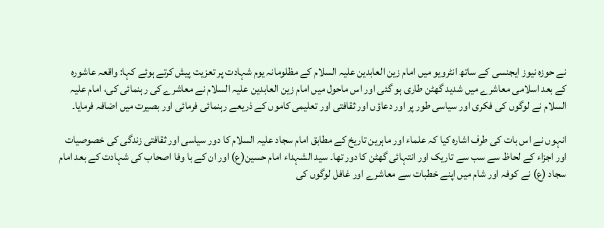نے حوزہ نیوز ایجنسی کے ساتھ انٹرویو میں امام زین العابدین علیہ السلام کے مظلومانہ یوم شہادت پر تعزیت پیش کرتے ہوئے کہا: واقعہ عاشورہ کے بعد اسلامی معاشرے میں شدید گھٹن طاری ہو گئی اور اس ماحول میں امام زین العابدین علیہ السلام نے معاشرے کی رہنمائی کی، امام علیہ السلام نے لوگوں کی فکری اور سیاسی طور پر اور دعاؤں اور ثقافتی اور تعلیمی کاموں کے ذریعے رہنمائی فرمائی اور بصیرت میں اضافہ فرمایا۔

انہوں نے اس بات کی طرف اشارہ کیا کہ علماء اور ماہرین تاریخ کے مطابق امام سجاد علیہ السلام کا دور سیاسی اور ثقافتی زندگی کی خصوصیات اور اجزاء کے لحاظ سے سب سے تاریک اور انتہائی گھٹن کا دور تھا۔ سید الشہداء امام حسین(ع) اور ان کے با وفا اصحاب کی شہادت کے بعد امام سجاد (ع) نے کوفہ اور شام میں اپنے خطبات سے معاشرے اور غافل لوگوں کی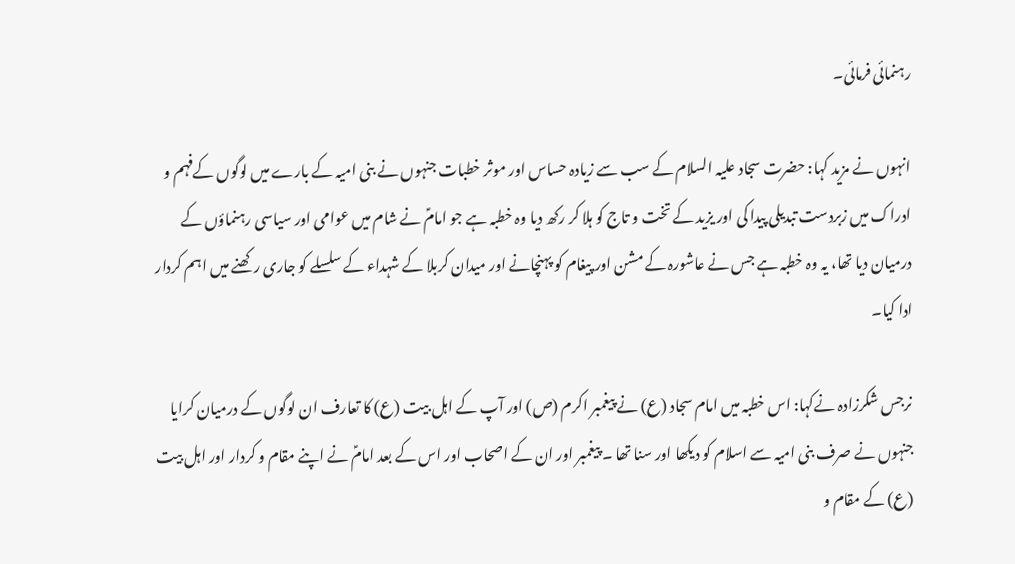رہنمائی فرمائی۔

انہوں نے مزید کہا: حضرت سجاد علیہ السلام کے سب سے زیادہ حساس اور موثر خطبات جنہوں نے بنی امیہ کے بارے میں لوگوں کےفہم و ادراک میں زبردست تبدیلی پیدا کی اور یزید کے تخت و تاج کو ہلا کر رکھ دیا وہ خطبہ ہے جو امامؑ نے شام میں عوامی اور سیاسی رہنماؤں کے درمیان دیا تھا، یہ وہ خطبہ ہے جس نے عاشورہ کے مشن اور پیغام کو پہنچانے اور میدان کربلا کے شہداء کے سلسلے کو جاری رکھنے میں اہم کردار ادا کیا۔

نرجس شکرزادہ نےکہا: اس خطبہ میں امام سجاد (ع) نے پیغمبر اکرم (ص) اور آپ کے اہل بیت (ع) کا تعارف ان لوگوں کے درمیان کرایا جنہوں نے صرف بنی امیہ سے اسلام کو دیکھا اور سنا تھا ۔ پیغمبر اور ان کے اصحاب اور اس کے بعد امامؑ نے اپنے مقام و کردار اور اہل بیت (ع) کے مقام و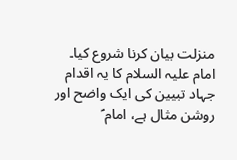منزلت بیان کرنا شروع کیا۔ امام علیہ السلام کا یہ اقدام جہاد تبیین کی ایک واضح اور روشن مثال ہے، امام ؑ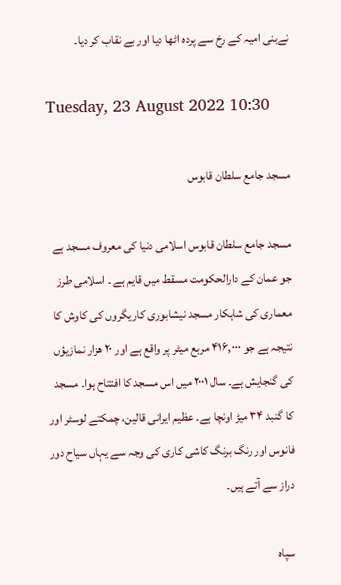نےبنی امیہ کے رخ سے پردہ اٹھا دیا اور بے نقاب کر دیا۔

Tuesday, 23 August 2022 10:30

مسجد جامع سلطان قابوس

مسجد جامع سلطان قابوس اسلامی دنیا کی معروف مسجد ہے جو عمان کے دارالحکومت مسقط میں قایم ہے ۔ اسلامی طرز معماری کی شاہکار مسجد نیشابوری کاریگروں کی کاوش کا نتیجہ ہے جو ۴۱۶,۰۰۰ مربع میٹر پر واقع ہے اور ۲۰ هزار نمازیؤں کی گنجایش ہے۔ سال ۲۰۰۱ میں اس مسجد کا افتتاح ہوا۔ مسجد کا گنبد ۳۴ میڑ اونچا ہے۔ عظیم ایرانی قالین، چمکتے لوسٹر اور فانوس اور رنگ برنگ کاشی کاری کی وجہ سے یہاں سیاح دور دراز سے آتے ہیں۔

سپاه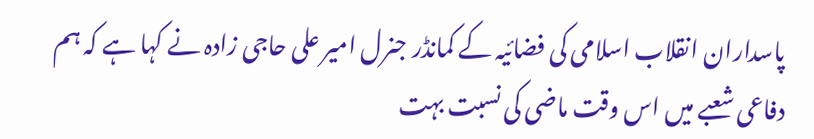پاسداران انقلاب اسلامی کی فضائیہ کے کمانڈر جنرل امیر علی حاجی زادہ نے کہا ہے کہ ہم  دفاعی شعبے میں اس وقت ماضی کی نسبت بہت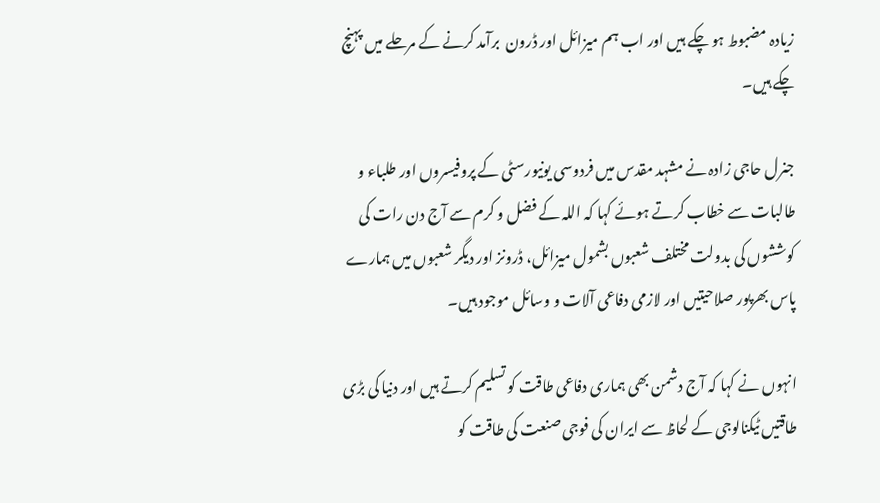زیادہ مضبوط ہو چکے ہیں اور اب ہم میزائل اور ڈرون  برآمد کرنے کے مرحلے میں پہنچ چکے ہیں۔

جنرل حاجی زادہ نے مشہد مقدس میں فردوسی یونیورسٹی کے پروفیسروں اور طلباء و طالبات سے خطاب کرتے ہوئے کہا کہ اللہ کے فضل و کرم سے آج دن رات کی کوششوں کی بدولت مختلف شعبوں بشمول میزائل، ڈرونز اور دیگر شعبوں میں ہمارے پاس بھرپور صلاحیتیں اور لازمی دفاعی آلات و وسائل موجود ہیں۔

انہوں نے کہا کہ آج دشمن بھی ہماری دفاعی طاقت کو تسلیم کرتے ہیں اور دنیا کی بڑی طاقتیں ٹیکنالوجی کے لحاظ سے ایران کی فوجی صنعت کی طاقت کو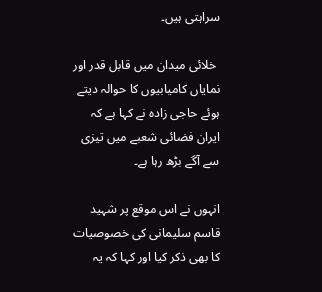سراہتی ہیں۔

 خلائی میدان میں قابل قدر اور نمایاں کامیابیوں کا حوالہ دیتے ہوئے حاجی زادہ نے کہا ہے کہ ایران فضائی شعبے میں تیزی سے آگے بڑھ رہا ہے۔

انہوں نے اس موقع پر شہید قاسم سلیمانی کی خصوصیات کا بھی ذکر کیا اور کہا کہ یہ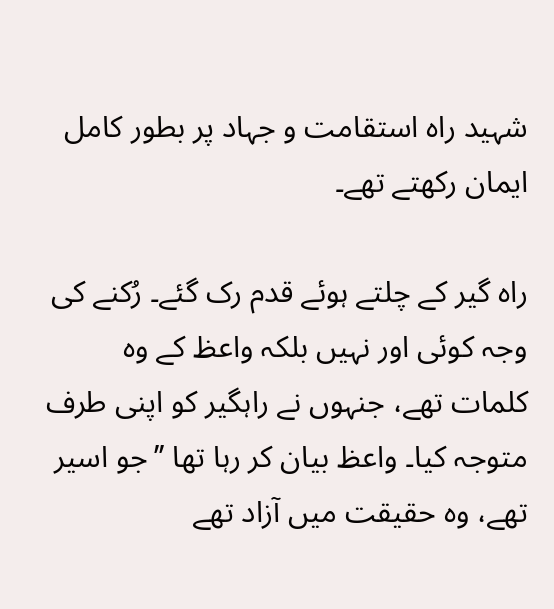شہید راہ استقامت و جہاد پر بطور کامل ایمان رکھتے تھے۔

راہ گیر کے چلتے ہوئے قدم رک گئے۔ رُکنے کی وجہ کوئی اور نہیں بلکہ واعظ کے وہ کلمات تھے، جنہوں نے راہگیر کو اپنی طرف متوجہ کیا۔ واعظ بیان کر رہا تھا ’’جو اسیر تھے، وہ حقیقت میں آزاد تھے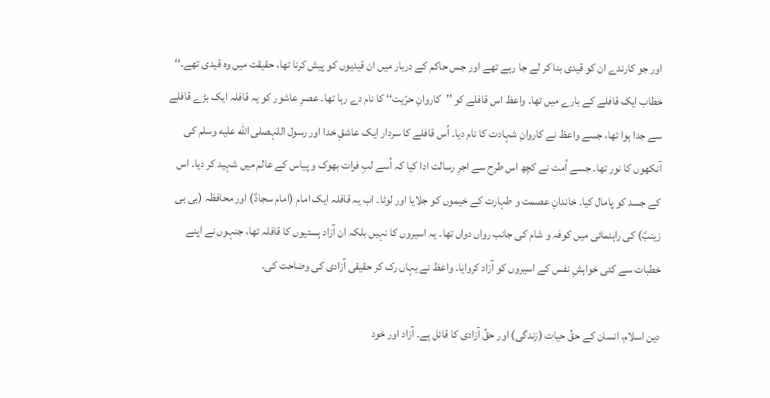اور جو کارندے ان کو قیدی بنا کر لے جا رہے تھے اور جس حاکم کے دربار میں ان قیدیوں کو پیش کرنا تھا، حقیقت میں وہ قیدی تھے۔‘‘ خطاب ایک قافلے کے بارے میں تھا۔ واعظ اس قافلے کو ’’کاروانِ حرّیت‘‘ کا نام دے رہا تھا۔ عصرِ عاشور کو یہ قافلہ ایک بڑے قافلے سے جدا ہوا تھا، جسے واعظ نے کاروانِ شہادت کا نام دیا۔ اُس قافلے کا سردار ایک عاشقِ خدا اور رسول اللہصلى الله عليه وسلم کی آنکھوں کا نور تھا۔ جسے اُمت نے کچھ اس طرح سے اجرِ رسالت ادا کیا کہ اُسے لبِ فرات بھوک و پیاس کے عالم میں شہید کر دیا۔ اس کے جسد کو پامال کیا۔ خاندانِ عصمت و طہارت کے خیموں کو جلایا اور لوٹا۔ اب یہ قافلہ ایک امام (امام سجادؑ) اور محافظہ (بی بی زینبؑ) کی راہنمائی میں کوفہ و شام کی جانب رواں دواں تھا۔ یہ اسیروں کا نہیں بلکہ ان آزاد ہستیوں کا قافلہ تھا، جنہوں نے اپنے خطبات سے کئی خواہشِ نفس کے اسیروں کو آزاد کروایا۔ واعظ نے یہاں رک کر حقیقی آزادی کی وضاحت کی۔

دین اسلام، انسان کے حقِّ حیات (زندگی) اور حقِّ آزادی کا قائل ہے۔ آزاد اور خود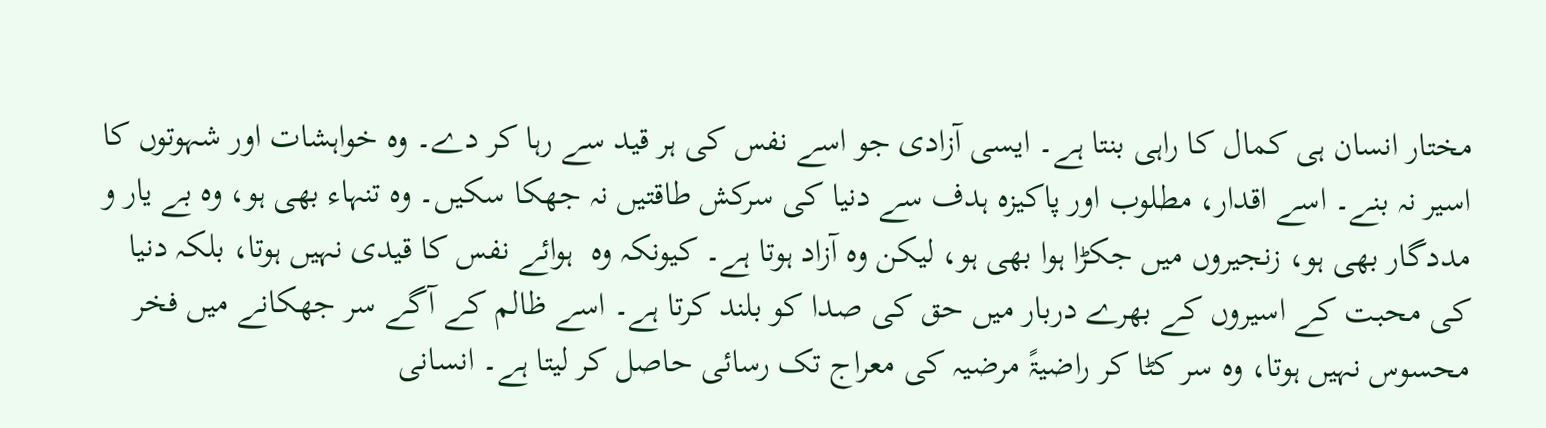مختار انسان ہی کمال کا راہی بنتا ہے۔ ایسی آزادی جو اسے نفس کی ہر قید سے رہا کر دے۔ وہ خواہشات اور شہوتوں کا اسیر نہ بنے۔ اسے اقدار، مطلوب اور پاکیزہ ہدف سے دنیا کی سرکش طاقتیں نہ جھکا سکیں۔ وہ تنہاء بھی ہو، وہ بے یار و مددگار بھی ہو، زنجیروں میں جکڑا ہوا بھی ہو، لیکن وہ آزاد ہوتا ہے۔ کیونکہ وہ  ہوائے نفس کا قیدی نہیں ہوتا، بلکہ دنیا کی محبت کے اسیروں کے بھرے دربار میں حق کی صدا کو بلند کرتا ہے۔ اسے ظالم کے آگے سر جھکانے میں فخر محسوس نہیں ہوتا، وہ سر کٹا کر راضیۃً مرضیہ کی معراج تک رسائی حاصل کر لیتا ہے۔ انسانی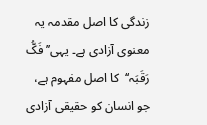زندگی کا اصل مقدمہ یہ معنوی آزادی ہے۔ یہی’’ فَکُّ رَقَبَہ‘‘  کا اصل مفہوم ہے، جو انسان کو حقیقی آزادی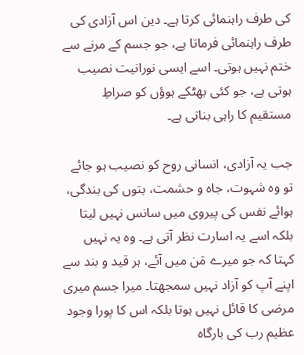کی طرف راہنمائی کرتا ہے۔ دین اس آزادی کی طرف راہنمائی فرماتا ہے، جو جسم کے مرنے سے ختم نہیں ہوتی۔ اسے ایسی نورانیت نصیب ہوتی ہے، جو کئی بھٹکے ہوؤں کو صراطِ مستقیم کا راہی بناتی ہے۔

جب یہ آزادی، انسانی روح کو نصیب ہو جائے تو وہ شہوت، جاہ و حشمت، بتوں کی بندگی، ہوائے نفس کی پیروی میں سانس نہیں لیتا بلکہ اسے یہ اسارت نظر آتی ہے۔ وہ یہ نہیں کہتا کہ جو میرے مَن میں آئے، ہر قید و بند سے اپنے آپ کو آزاد نہیں سمجھتا۔ میرا جسم میری مرضی کا قائل نہیں ہوتا بلکہ اس کا پورا وجود عظیم رب کی بارگاہ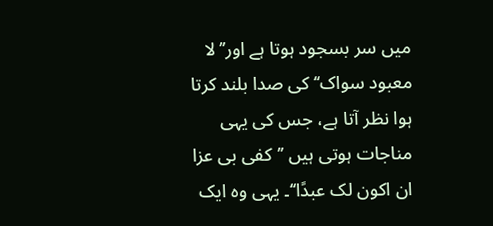میں سر بسجود ہوتا ہے اور’’لا معبود سواک‘‘ کی صدا بلند کرتا ہوا نظر آتا ہے، جس کی یہی مناجات ہوتی ہیں ’’کفی بی عزا ان اکون لک عبدًا‘‘۔ یہی وہ ایک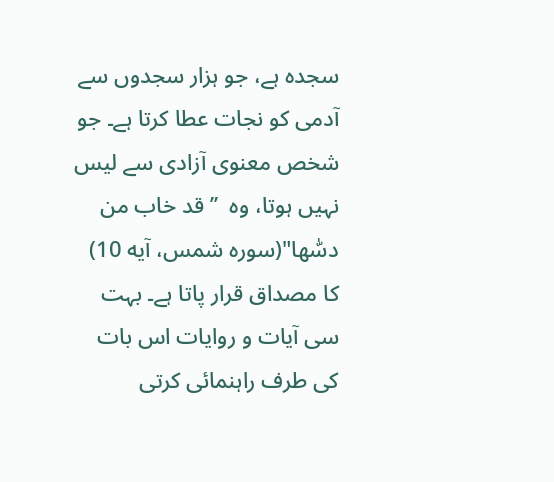سجدہ ہے، جو ہزار سجدوں سے آدمی کو نجات عطا کرتا ہے۔ جو شخص معنوی آزادی سے لیس نہیں ہوتا، وہ  ’’قد خاب من دسّٰها"(سوره شمس، آیه 10) کا مصداق قرار پاتا ہے۔ بہت سی آیات و روایات اس بات کی طرف راہنمائی کرتی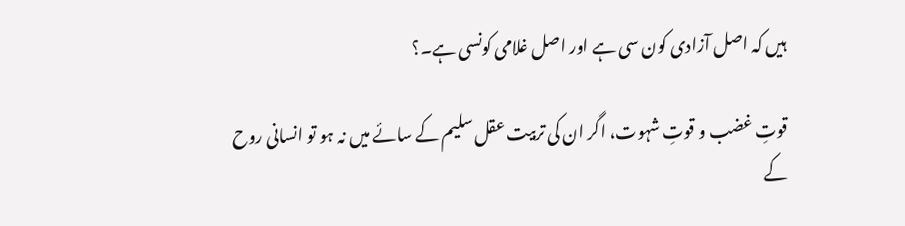ہیں کہ اصل آزادی کون سی ہے اور اصل غلامی کونسی ہے۔؟

قوتِ غضب و قوتِ شہوت، اگر ان کی تربیت عقل سلیم کے سائے میں نہ ہو تو انسانی روح کے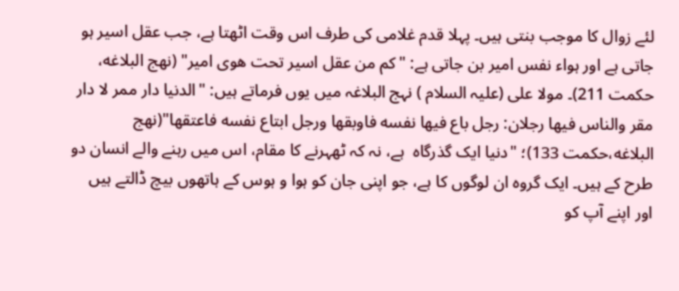لئے زوال کا موجب بنتی ہیں۔ پہلا قدم غلامی کی طرف اس وقت اٹھتا ہے، جب عقل اسیر ہو جاتی ہے اور ہواء نفس امیر بن جاتی ہے: "کم من عقل اسیر تحت هوی امیر" (نهج البلاغه، حکمت 211)۔ مولا علی (علیہ السلام ) نہج البلاغہ میں یوں فرماتے ہیں: "الدنیا دار ممر لا دار مقر والناس فیها رجلان: رجل باع فیها نفسه فاوبقها ورجل ابتاع نفسه فاعتقها"(نهج البلاغه،حکمت 133)؛ "دنیا ایک گذرگاہ  ہے، نہ کہ ٹھہرنے کا مقام، اس میں رہنے والے انسان دو طرح کے ہیں۔ ایک گروہ ان لوگوں کا ہے، جو اپنی جان کو ہوا و ہوس کے ہاتھوں بیچ ڈالتے ہیں اور اپنے آپ کو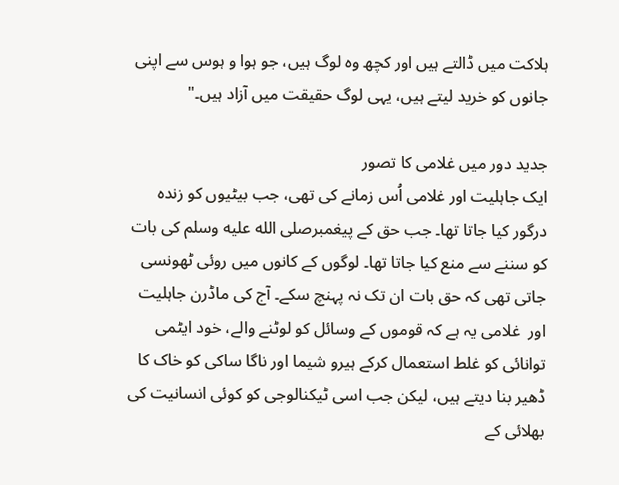ہلاکت میں ڈالتے ہیں اور کچھ وہ لوگ ہیں، جو ہوا و ہوس سے اپنی جانوں کو خرید لیتے ہیں، یہی لوگ حقیقت میں آزاد ہیں۔"

جدید دور میں غلامی کا تصور
ایک جاہلیت اور غلامی اُس زمانے کی تھی، جب بیٹیوں کو زندہ درگور کیا جاتا تھا۔ جب حق کے پیغمبرصلى الله عليه وسلم کی بات کو سننے سے منع کیا جاتا تھا۔ لوگوں کے کانوں میں روئی ٹھونسی جاتی تھی کہ حق بات ان تک نہ پہنچ سکے۔ آج کی ماڈرن جاہلیت اور  غلامی یہ ہے کہ قوموں کے وسائل کو لوٹنے والے، خود ایٹمی توانائی کو غلط استعمال کرکے ہیرو شیما اور ناگا ساکی کو خاک کا ڈھیر بنا دیتے ہیں، لیکن جب اسی ٹیکنالوجی کو کوئی انسانیت کی بھلائی کے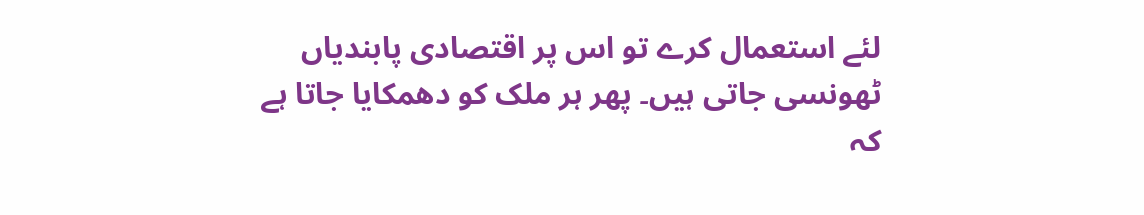لئے استعمال کرے تو اس پر اقتصادی پابندیاں ٹھونسی جاتی ہیں۔ پھر ہر ملک کو دھمکایا جاتا ہے کہ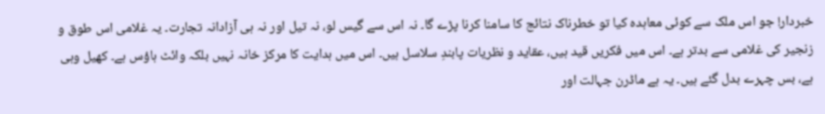خبردار! جو اس ملک سے کوئی معاہدہ کیا تو خطرناک نتائج کا سامنا کرنا پڑے گا۔ نہ اس سے گیس لو، نہ تیل اور نہ ہی آزادانہ تجارت۔ یہ غلامی اس طوق و زنجیر کی غلامی سے بدتر ہے۔ اس میں فکریں قید ہیں، عقاید و نظریات پابندِ سلاسل ہیں۔ اس میں ہدایت کا مرکز خانہ نہیں بلکہ وائٹ ہاؤس ہے۔ کھیل وہی ہے، بس چہرے بدل گئے ہیں۔ یہ ہے ماڈرن جہالت اور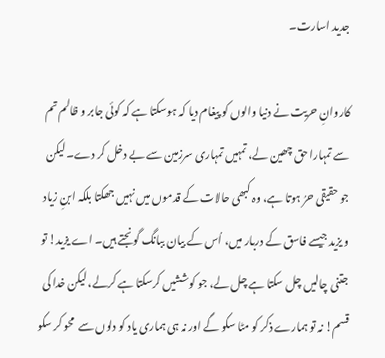جدید اسارت۔

کاروانِ حریت نے دنیا والوں کو پیغام دیا کہ ہوسکتا ہے کہ کوئی جابر و ظالم تم سے تمہارا حق چھین لے، تمہیں تمہاری سرزمین سے بے دخل کر دے۔ لیکن جو حقیقی حرُ ہوتا ہے، وہ کبھی حالات کے قدموں میں نہیں جھکتا بلکہ ابنِ زیاد و یزید جیسے فاسق کے دربار میں، اُس کے بیان ببانگ گونجتے ہیں۔ اے یزید! تو جتنی چالیں چل سکتا ہے چل لے، جو کوششیں کرسکتا ہے کرلے، لیکن خدا کی قسم! نہ تو ہمارے ذکر کو مٹا سکو گے اور نہ ہی ہماری یاد کو دلوں سے  محو کر سکو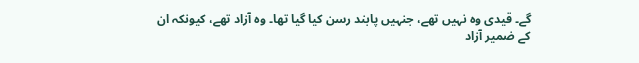گے۔ قیدی وہ نہیں تھے، جنہیں پابند رسن کیا گیا تھا۔ وہ آزاد تھے، کیونکہ ان کے ضمیر آزاد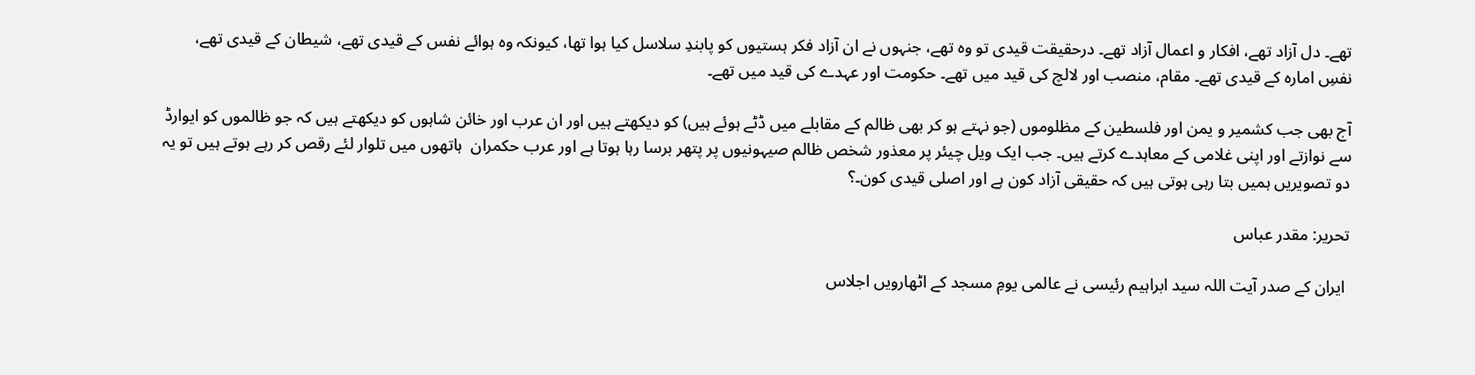تھے۔ دل آزاد تھے، افکار و اعمال آزاد تھے۔ درحقیقت قیدی تو وہ تھے، جنہوں نے ان آزاد فکر ہستیوں کو پابندِ سلاسل کیا ہوا تھا، کیونکہ وہ ہوائے نفس کے قیدی تھے، شیطان کے قیدی تھے، نفسِ امارہ کے قیدی تھے۔ مقام، منصب اور لالچ کی قید میں تھے۔ حکومت اور عہدے کی قید میں تھے۔

آج بھی جب کشمیر و یمن اور فلسطین کے مظلوموں (جو نہتے ہو کر بھی ظالم کے مقابلے میں ڈٹے ہوئے ہیں) کو دیکھتے ہیں اور ان عرب اور خائن شاہوں کو دیکھتے ہیں کہ جو ظالموں کو ایوارڈ سے نوازتے اور اپنی غلامی کے معاہدے کرتے ہیں۔ جب ایک ویل چیئر پر معذور شخص ظالم صیہونیوں پر پتھر برسا رہا ہوتا ہے اور عرب حکمران  ہاتھوں میں تلوار لئے رقص کر رہے ہوتے ہیں تو یہ دو تصویریں ہمیں بتا رہی ہوتی ہیں کہ حقیقی آزاد کون ہے اور اصلی قیدی کون۔؟

تحریر: مقدر عباس

 ایران کے صدر آیت اللہ سید ابراہیم رئیسی نے عالمی یومِ مسجد کے اٹھارویں اجلاس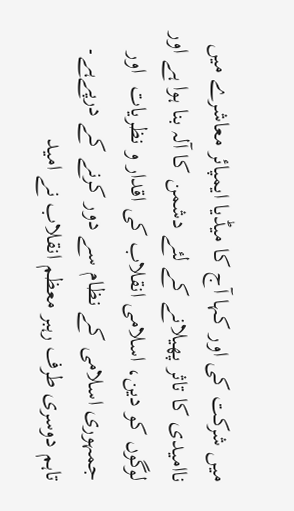میں شرکت کی اور کہا آج کا میڈیا ایمپائر معاشرے میں ناامیدی کا تاثر پھیلانے کے لئے دشمن کا آلہ بنا ہوا ہے اور لوگوں کو دین، اسلامی انقلاب کی اقدار و نظریات  اور جمہوری اسلامی کے نظام سے دور کرنے کے درپےہے۔ تاہم دوسری طرف رہبر معظم انقلاب نے امید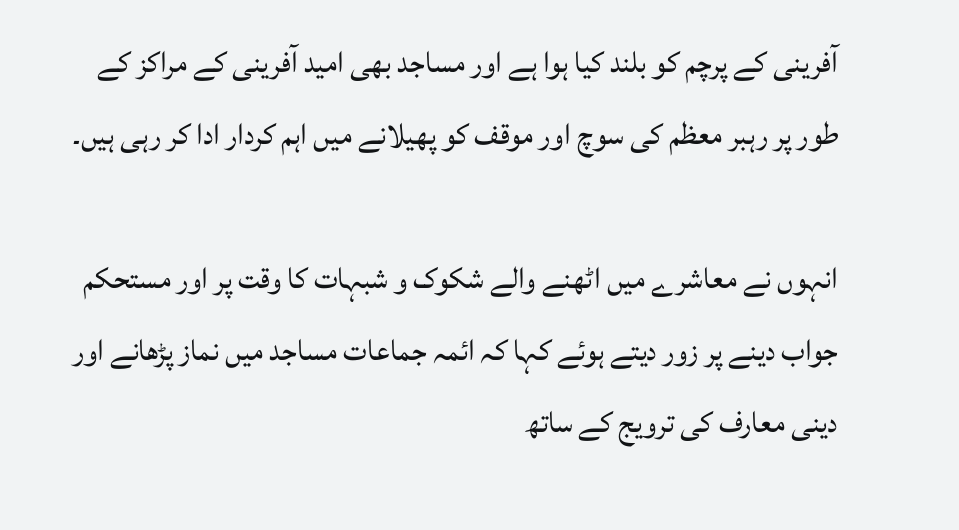آفرینی کے پرچم کو بلند کیا ہوا ہے اور مساجد بھی امید آفرینی کے مراکز کے طور پر رہبر معظم کی سوچ اور موقف کو پھیلانے میں اہم کردار ادا کر رہی ہیں۔

انہوں نے معاشرے میں اٹھنے والے شکوک و شبہات کا وقت پر اور مستحکم جواب دینے پر زور دیتے ہوئے کہا کہ ائمہ جماعات مساجد میں نماز پڑھانے اور دینی معارف کی ترویج کے ساتھ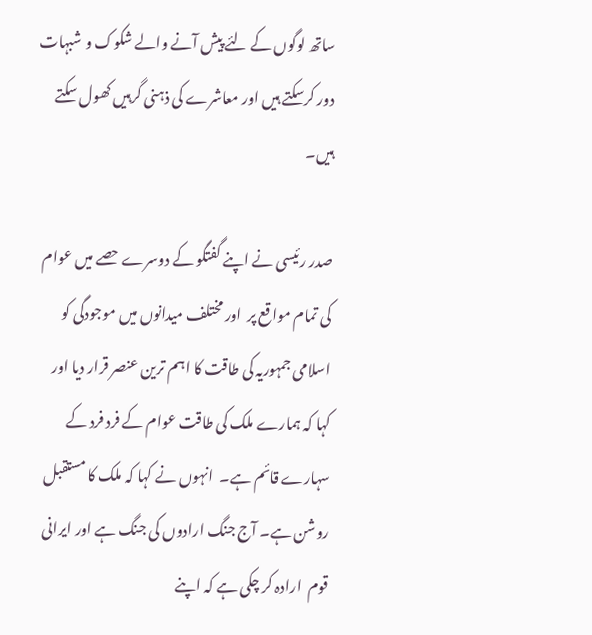ساتھ لوگوں کے لئے پیش آنے والے شکوک و شبہات دور کرسکتے ہیں اور معاشرے کی ذہنی گرہیں کھول سکتے ہیں۔

صدر رئیسی نے اپنے گفتگو کے دوسرے حصے میں عوام کی تمام مواقع پر  اور مختلف میدانوں میں موجودگی کو اسلامی جمہوریہ کی طاقت کا اہم ترین عنصر قرار دیا اور کہا کہ ہمارے ملک کی طاقت عوام کے فرد فرد کے سہارے قائم ہے۔  انہوں نے کہا کہ ملک کا مستقبل روشن ہے۔ آج جنگ ارادوں کی جنگ ہے اور ایرانی قوم  ارادہ کر چکی ہے کہ اپنے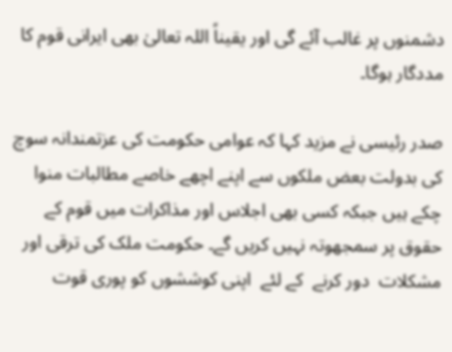دشمنوں پر غالب آئے گی اور یقیناً اللہ تعالیٰ بھی ایرانی قوم کا مددگار ہوگا۔

صدر رئیسی نے مزید کہا کہ عوامی حکومت کی عزتمندانہ سوچ کی بدولت بعض ملکوں سے اپنے اچھے خاصے مطالبات منوا چکے ہیں جبکہ کسی بھی اجلاس اور مذاکرات میں قوم کے حقوق پر سمجھوتہ نہیں کریں گے۔ حکومت ملک کی ترقی اور مشکلات  دور کرنے  کے لئے  اپنی کوششوں کو پوری قوت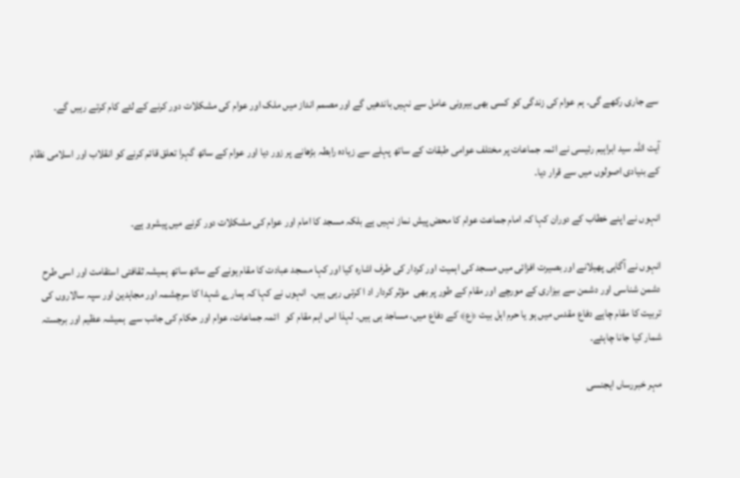سے جاری رکھے گی۔ ہم عوام کی زندگی کو کسی بھی بیرونی عامل سے نہیں باندھیں گے اور مصمم انداز میں ملک اور عوام کی مشکلات دور کرنے کے لئے کام کرتے رہیں گے۔

آیت اللہ سید ابراہیم رئیسی نے ائمہ جماعات پر مختلف عوامی طبقات کے ساتھ پہلے سے زیادہ رابطہ بڑھانے پر زور دیا اور عوام کے ساتھ گہرا تعلق قائم کرنے کو انقلاب اور اسلامی نظام کے بنیادی اصولوں میں سے قرار دیا۔

انہوں نے اپنے خطاب کے دوران کہا کہ امام جماعت عوام کا محض پیش نماز نہیں ہے بلکہ مسجد کا امام اور عوام کی مشکلات دور کرنے میں پیشرو ہے۔

انہوں نے آگاہی پھیلانے اور بصیرت افزائی میں مسجد کی اہمیت اور کردار کی طرف اشارہ کیا اور کہا مسجد عبادت کا مقام ہونے کے ساتھ ساتھ ہمیشہ ثقافتی استقامت اور اسی طرح دشمن شناسی اور دشمن سے بیزاری کے مورچے اور مقام کے طور پر بھی  مؤثر کردار اد ا کرتی رہی ہیں۔  انہوں نے کہا کہ ہمارے شہدا کا سرچشمہ اور مجاہدین اور سپہ سالاروں کی تربیت کا مقام چاہے دفاع مقدس میں ہو یا حرم اہل بیت ﴿ع﴾ کے دفاع میں، مساجد ہی ہیں۔ لہذا اس اہم مقام کو   ائمہ جماعات، عوام اور حکام کی جانب سے  ہمیشہ عظیم اور برجستہ شمار کیا جانا چاہئے۔

مہر خبررساں ایجنسی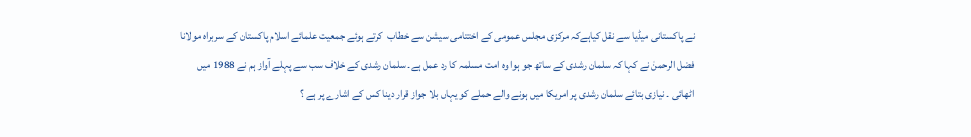نے پاکستانی میڈیا سے نقل کیاہےکہ مرکزی مجلس عمومی کے اختتامی سیشن سے خطاب  کرتے ہوئے جمعیت علمائے اسلام پاکستان کے سربراہ مولانا فضل الرحمنٰ نے کہا کہ سلمان رشدی کے ساتھ جو ہوا وہ امت مسلمہ کا رد عمل ہے۔ سلمان رشدی کے خلاف سب سے پہلے آواز ہم نے 1988 میں اٹھائی ۔ نیازی بتائے سلمان رشدی پر امریکا میں ہونے والے حملے کو یہاں بلا جواز قرار دینا کس کے اشارے پر ہے ؟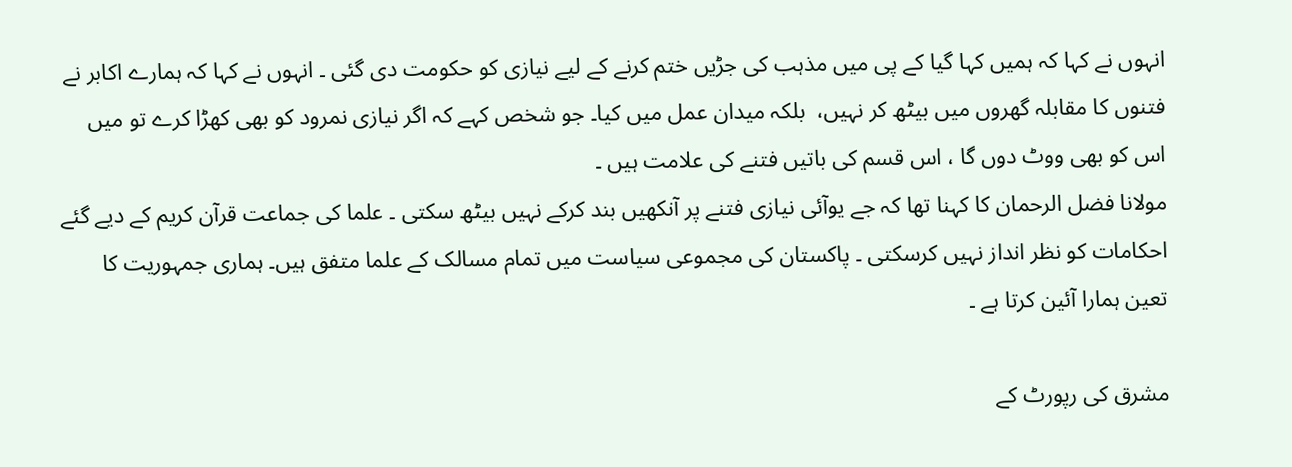انہوں نے کہا کہ ہمیں کہا گیا کے پی میں مذہب کی جڑیں ختم کرنے کے لیے نیازی کو حکومت دی گئی ۔ انہوں نے کہا کہ ہمارے اکابر نے فتنوں کا مقابلہ گھروں میں بیٹھ کر نہیں،  بلکہ میدان عمل میں کیا۔ جو شخص کہے کہ اگر نیازی نمرود کو بھی کھڑا کرے تو میں اس کو بھی ووٹ دوں گا ، اس قسم کی باتیں فتنے کی علامت ہیں ۔
مولانا فضل الرحمان کا کہنا تھا کہ جے یوآئی نیازی فتنے پر آنکھیں بند کرکے نہیں بیٹھ سکتی ۔ علما کی جماعت قرآن کریم کے دیے گئے احکامات کو نظر انداز نہیں کرسکتی ۔ پاکستان کی مجموعی سیاست میں تمام مسالک کے علما متفق ہیں۔ ہماری جمہوریت کا تعین ہمارا آئین کرتا ہے ۔

مشرق کی رپورٹ کے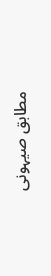مطابق صیہونی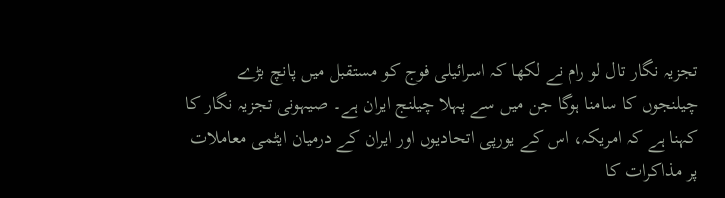تجزیہ نگار تال لو رام نے لکھا کہ اسرائیلی فوج کو مستقبل میں پانچ بڑے چیلنجوں کا سامنا ہوگا جن میں سے پہلا چیلنج ایران ہے۔ صیہونی تجزیہ نگار کا کہنا ہے کہ امریکہ، اس کے یورپی اتحادیوں اور ایران کے درمیان ایٹمی معاملات پر مذاکرات کا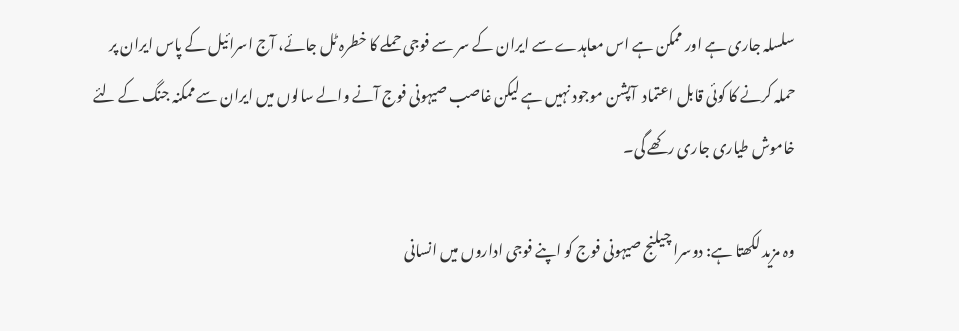سلسلہ جاری ہے اور ممکن ہے اس معاہدے سے ایران کے سر سے فوجی حملے کا خطرہ ٹل جائے، آج اسرائیل کے پاس ایران پر حملہ کرنے کا کوئی قابل اعتماد  آپشن موجود نہیں ہے لیکن غاصب صیہونی فوج آنے والے سالوں میں ایران سے ممکنہ جنگ کے لئے خاموش طیاری جاری رکھے گی۔

وہ مزید لکھتا ہے: دوسرا چیلنج صیہونی فوج کو اپنے فوجی اداروں میں انسانی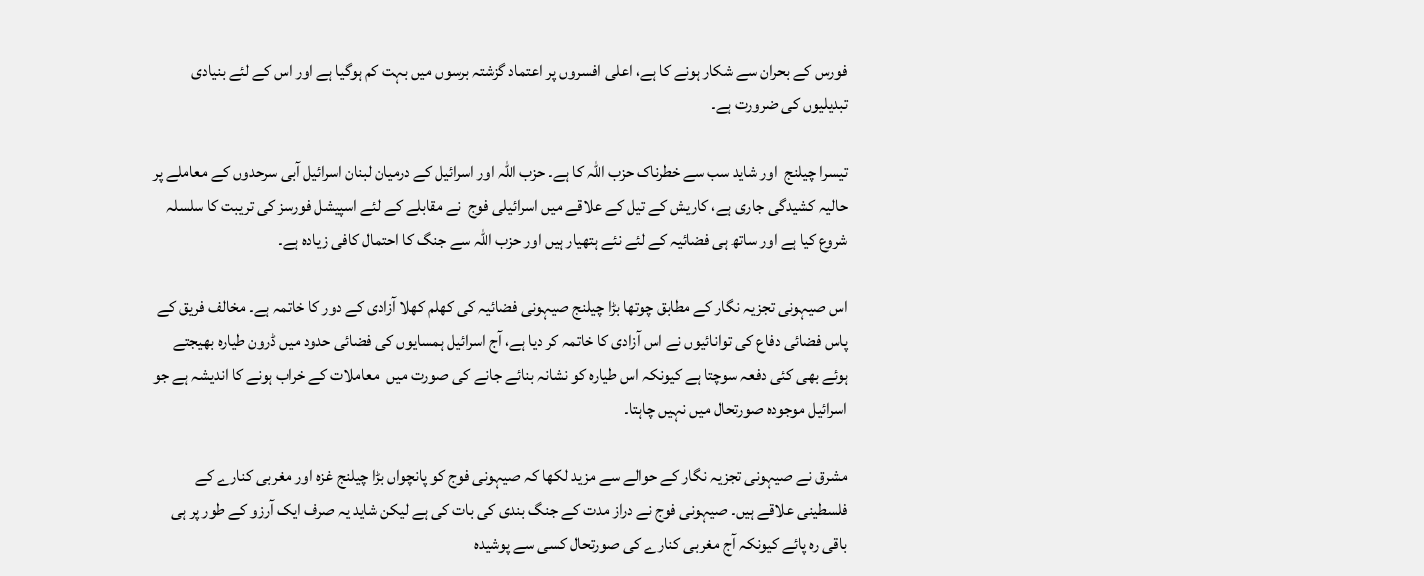فورس کے بحران سے شکار ہونے کا ہے، اعلی افسروں پر اعتماد گزشتہ برسوں میں بہت کم ہوگیا ہے اور اس کے لئے بنیادی تبدیلیوں کی ضرورت ہے۔

تیسرا چیلنج  اور شاید سب سے خطرناک حزب اللہ کا ہے۔ حزب اللہ اور اسرائیل کے درمیان لبنان اسرائیل آبی سرحدوں کے معاملے پر حالیہ کشیدگی جاری ہے، کاریش کے تیل کے علاقے میں اسرائیلی فوج  نے مقابلے کے لئے اسپیشل فورسز کی تریبت کا سلسلہ شروع کیا ہے اور ساتھ ہی فضائیہ کے لئے نئے ہتھیار ہیں اور حزب اللہ سے جنگ کا احتمال کافی زیادہ ہے۔

اس صیہونی تجزیہ نگار کے مطابق چوتھا بڑا چیلنج صیہونی فضائیہ کی کھلم کھلا آزادی کے دور کا خاتمہ ہے۔ مخالف فریق کے پاس فضائی دفاع کی توانائیوں نے اس آزادی کا خاتمہ کر دیا ہے، آج اسرائیل ہمسایوں کی فضائی حدود میں ڈرون طیارہ بھیجتے ہوئے بھی کئی دفعہ سوچتا ہے کیونکہ اس طیارہ کو نشانہ بنائے جانے کی صورت میں  معاملات کے خراب ہونے کا اندیشہ ہے جو اسرائیل موجودہ صورتحال میں نہیں چاہتا۔

مشرق نے صیہونی تجزیہ نگار کے حوالے سے مزید لکھا کہ صیہونی فوج کو پانچواں بڑا چیلنج غزہ اور مغربی کنارے کے فلسطینی علاقے ہیں۔ صیہونی فوج نے دراز مدت کے جنگ بندی کی بات کی ہے لیکن شاید یہ صرف ایک آرزو کے طور پر ہی باقی رہ پائے کیونکہ آج مغربی کنارے کی صورتحال کسی سے پوشیدہ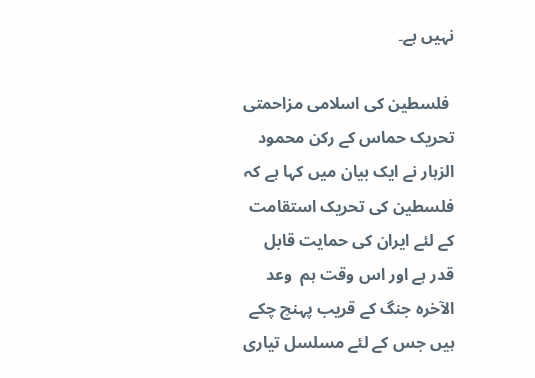نہیں ہے۔

 فلسطین کی اسلامی مزاحمتی تحریک حماس کے رکن محمود الزہار نے ایک بیان میں کہا ہے کہ فلسطین کی تحریک استقامت کے لئے ایران کی حمایت قابل قدر ہے اور اس وقت ہم  وعد الآخرہ جنگ کے قریب پہنچ چکے ہیں جس کے لئے مسلسل تیاری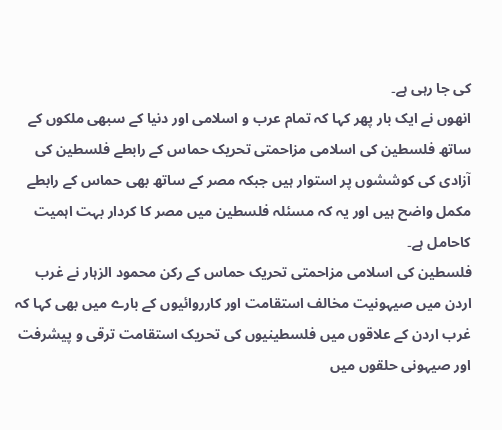کی جا رہی ہے۔
انھوں نے ایک بار پھر کہا کہ تمام عرب و اسلامی اور دنیا کے سبھی ملکوں کے ساتھ فلسطین کی اسلامی مزاحمتی تحریک حماس کے رابطے فلسطین کی آزادی کی کوششوں پر استوار ہیں جبکہ مصر کے ساتھ بھی حماس کے رابطے مکمل واضح ہیں اور یہ کہ مسئلہ فلسطین میں مصر کا کردار بہت اہمیت کاحامل ہے۔
فلسطین کی اسلامی مزاحمتی تحریک حماس کے رکن محمود الزہار نے غرب اردن میں صیہونیت مخالف استقامت اور کارروائیوں کے بارے میں بھی کہا کہ غرب اردن کے علاقوں میں فلسطینیوں کی تحریک استقامت ترقی و پیشرفت اور صیہونی حلقوں میں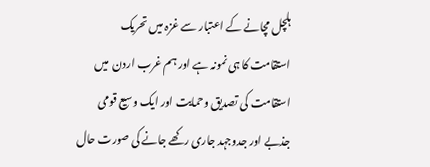ہلچل مچانے کے اعتبار سے غزہ میں تحریک استقامت کا ہی نمونہ ہے اور ہم غرب اردن  میں استقامت کی تصدیق وحمایت اور ایک وسیع قومی جذبے اور جدوجہد جاری رکھے جانے کی صورت حال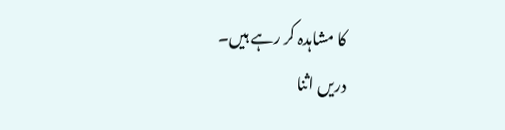کا مشاہدہ کر رہے ہیں۔
دریں اثنا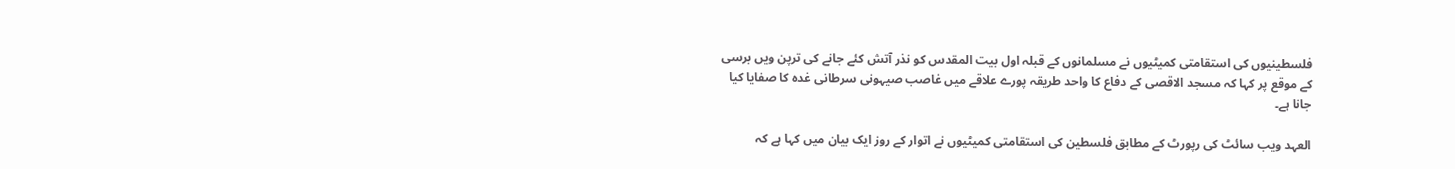فلسطینیوں کی استقامتی کمیٹیوں نے مسلمانوں کے قبلہ اول بیت المقدس کو نذر آتش کئے جانے کی ترپن ویں برسی کے موقع پر کہا کہ مسجد الاقصی کے دفاع کا واحد طریقہ پورے علاقے میں غاصب صیہونی سرطانی غدہ کا صفایا کیا جانا ہے۔

العہد ویب سائٹ کی رپورٹ کے مطابق فلسطین کی استقامتی کمیٹیوں نے اتوار کے روز ایک بیان میں کہا ہے کہ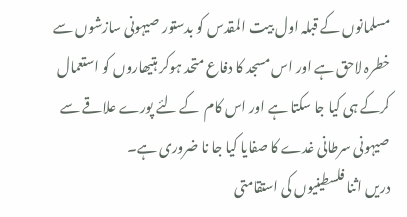مسلمانوں کے قبلہ اول بیت المقدس کو بدستور صیہونی سازشوں سے خطرہ لاحق ہے اور اس مسجد کا دفاع متحد ہوکر ہتیھاروں کو استعمال کرکے ہی کیا جا سکتا ہے اور اس کام  کے لئے پورے علاقے سے صیہونی سرطانی غدے کا صفایا کیا جا نا ضروری ہے۔
دریں اثنا فلسطینیوں کی استقامتی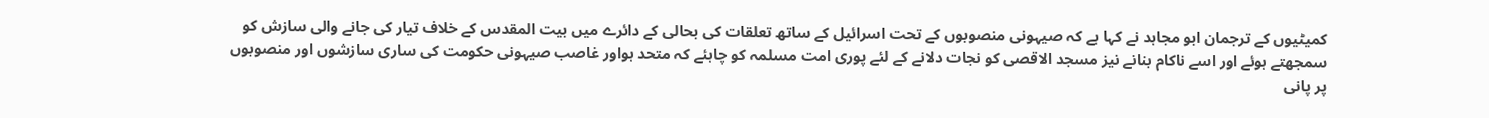کمیٹیوں کے ترجمان ابو مجاہد نے کہا ہے کہ صیہونی منصوبوں کے تحت اسرائیل کے ساتھ تعلقات کی بحالی کے دائرے میں بیت المقدس کے خلاف تیار کی جانے والی سازش کو سمجھتے ہوئے اور اسے ناکام بنانے نیز مسجد الاقصی کو نجات دلانے کے لئے پوری امت مسلمہ کو چاہئے کہ متحد ہواور غاصب صیہونی حکومت کی ساری سازشوں اور منصوبوں پر پانی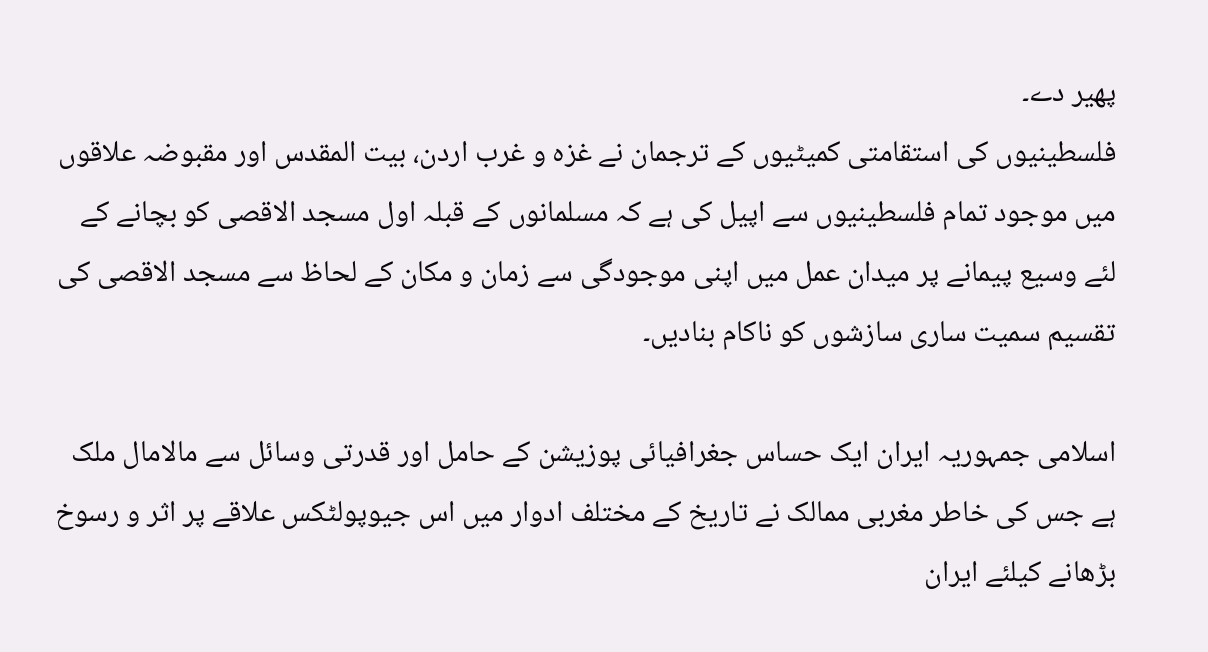پھیر دے۔
فلسطینیوں کی استقامتی کمیٹیوں کے ترجمان نے غزہ و غرب اردن، بیت المقدس اور مقبوضہ علاقوں میں موجود تمام فلسطینیوں سے اپیل کی ہے کہ مسلمانوں کے قبلہ اول مسجد الاقصی کو بچانے کے لئے وسیع پیمانے پر میدان عمل میں اپنی موجودگی سے زمان و مکان کے لحاظ سے مسجد الاقصی کی تقسیم سمیت ساری سازشوں کو ناکام بنادیں۔

اسلامی جمہوریہ ایران ایک حساس جغرافیائی پوزیشن کے حامل اور قدرتی وسائل سے مالامال ملک ہے جس کی خاطر مغربی ممالک نے تاریخ کے مختلف ادوار میں اس جیوپولٹکس علاقے پر اثر و رسوخ بڑھانے کیلئے ایران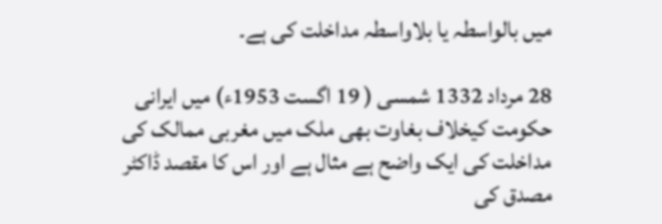میں بالواسطہ یا بلاواسطہ مداخلت کی ہے۔

28 مرداد 1332 شمسی ( 19 اگست 1953ء) میں ایرانی حکومت کیخلاف بغاوت بھی ملک میں مغربی ممالک کی مداخلت کی ایک واضح ہے مثال ہے اور اس کا مقصد ڈاکٹر مصدق کی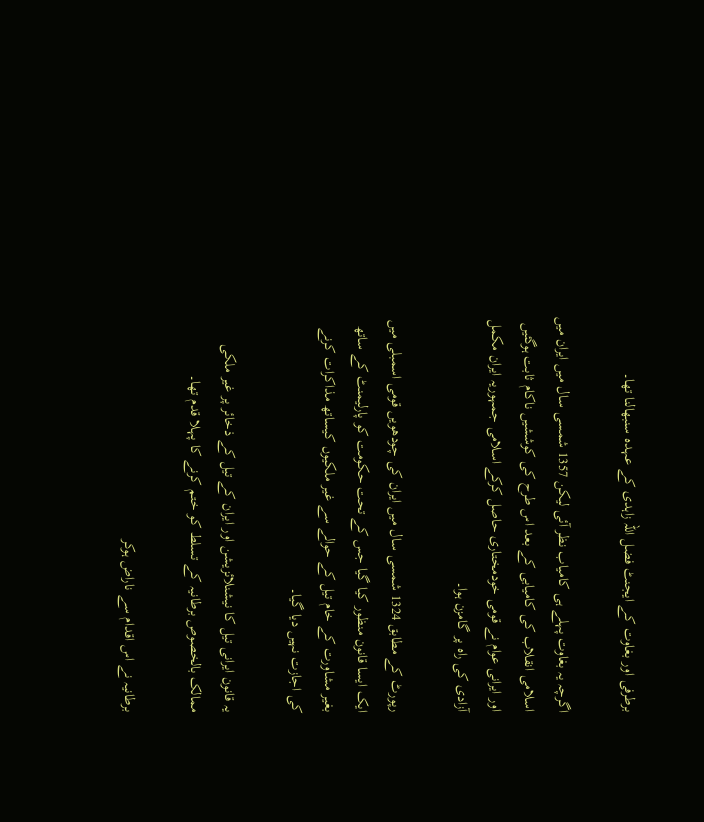برطرفی اور بغاوت کے ایجنٹ فضل اللہ زاہدی کے عہدہ سنبھالنا تھا۔

اگرچہ یہ بغاوت پہلے ہی کامیاب نظر آئی لیکن 1357 شمسی سال میں ایران میں اسلامی انقلاب کی کامیابی کے بعد اس طرح کی کوششیں ناکام ثابت ہوگئیں اور ایرانی عوام نے قومی خودمختاری حاصل کرکے اسلامی جمہوریہ ایران مکمل آزادی کی راہ پر گامزن ہوا۔

رپورٹ کے مطابق 1324 شمسی سال میں ایران کی چودھویں قومی اسمبلی میں ایک ایسا قانون منظور کیا گیا جس کے تحت حکومت کو پارلیمنٹ کے ساتھ بغیر مشاورت کے خام تیل کے حوالے سے غیر ملکیوں کیساتھ مذاکرات کرنے کی اجازت نہیں دیا گیا۔

یہ قانون ایرانی تیل کا نیشنلائزیشن اور ایران کے تیل کے ذخائر پر غیر ملکی ممالک بالخصوص برطانیہ کے تسلط کو ختم کرنے کا پہلا قدم تھا۔

برطانیہ نے اس اقدام سے ناراض ہوکر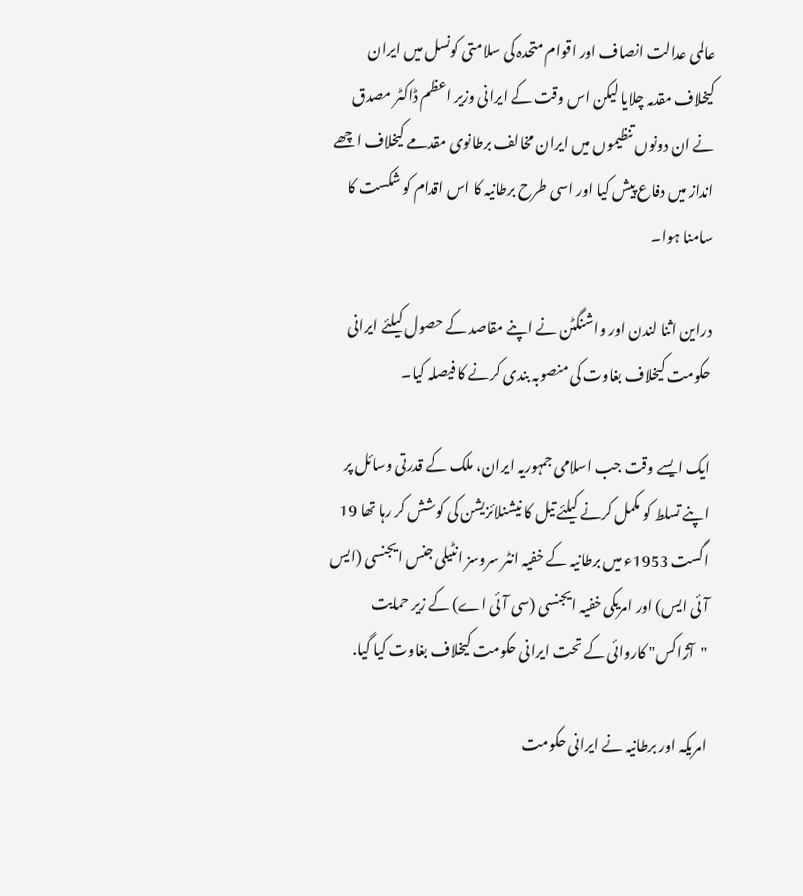عالمی عدالت انصاف اور اقوام متحدہ کی سلامتی کونسل میں ایران کیخلاف مقدمہ چلایا لیکن اس وقت کے ایرانی وزیر اعظم ڈاکٹر مصدق نے ان دونوں تنظیموں میں ایران مخالف برطانوی مقدمے کیخلاف اچھے انداز میں دفاع پیش کیا اور اسی طرح برطانیہ کا اس اقدام کو شکست کا سامنا ہوا۔

دراین اثنا لندن اور واشنگٹن نے اپنے مقاصد کے حصول کیلئے ایرانی حکومت کیخلاف بغاوت کی منصوبہ بندی کرنے کا فیصلہ کیا۔

ایک ایسے وقت جب اسلامی جمہوریہ ایران، ملک کے قدرتی وسائل پر اپنے تسلط کو مکمل کرنے کیلئے تیل کا نیشنلائزیشن کی کوشش کر رہا تھا 19 اگست 1953ء میں برطانیہ کے خفیہ انٹر سروسز انٹیلی جنس ایجنسی (ایس آئی ایس) اور امریکی خفیہ ایجنسی (سی آئی اے) کے زیر حمایت "آژاکس" کاروائی کے تحت ایرانی حکومت کیخلاف بغاوت کیا گیا.

امریکہ اور برطانیہ نے ایرانی حکومت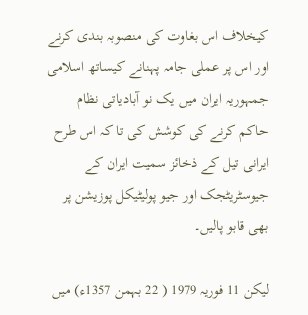کیخلاف اس بغاوت کی منصوبہ بندی کرنے اور اس پر عملی جامہ پہنانے کیساتھ اسلامی جمہوریہ ایران میں یک نو آبادیاتی نظام حاکم کرنے کی کوشش کی تا کہ اس طرح ایرانی تیل کے ذخائز سمیت ایران کے جیوسٹریٹجک اور جیو پولیٹیکل پوزیشن پر بھی قابو پالیں۔

لیکن 11 فوریہ 1979 ( 22 بہمن 1357ء) میں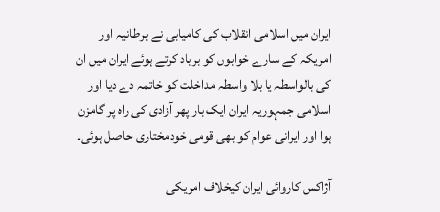ایران میں اسلامی انقلاب کی کامیابی نے برطانیہ اور امریکہ کے سارے خوابوں کو برباد کرتے ہوئے ایران میں ان کی بالواسطہ یا بلا واسطہ مداخلت کو خاتمہ دے دیا اور اسلامی جمہوریہ ایران ایک بار پھر آزادی کی راہ پر گامزن ہوا اور ایرانی عوام کو بھی قومی خودمختاری حاصل ہوئی۔

آژاکس کاروائی ایران کیخلاف امریکی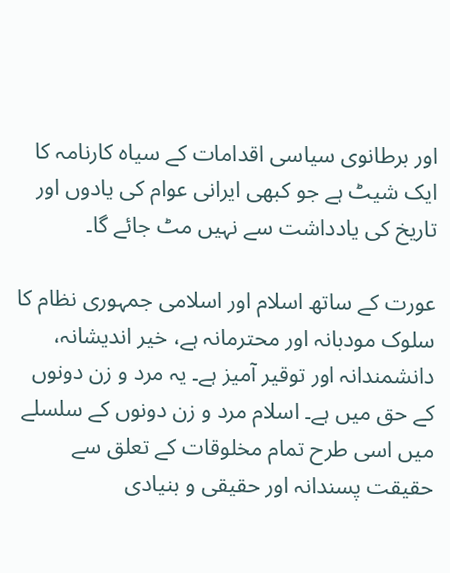اور برطانوی سیاسی اقدامات کے سیاہ کارنامہ کا ایک شیٹ ہے جو کبھی ایرانی عوام کی یادوں اور تاریخ کی یادداشت سے نہیں مٹ جائے گا۔

عورت کے ساتھ اسلام اور اسلامی جمہوری نظام کا سلوک مودبانہ اور محترمانہ ہے، خیر اندیشانہ، دانشمندانہ اور توقیر آمیز ہے۔ یہ مرد و زن دونوں کے حق میں ہے۔ اسلام مرد و زن دونوں کے سلسلے میں اسی طرح تمام مخلوقات کے تعلق سے حقیقت پسندانہ اور حقیقی و بنیادی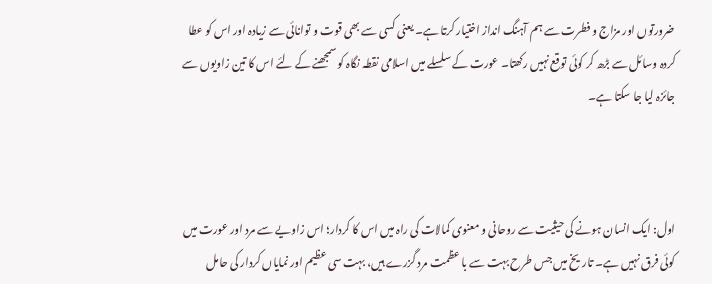ضرورتوں اور مزاج و فطرت سے ہم آہنگ انداز اختیار کرتا ہے۔ یعنی کسی سے بھی قوت و توانائی سے زیادہ اور اس کو عطا کردہ وسائل سے بڑھ کر کوئی توقع نہیں رکھتا۔ عورت کے سلسلے میں اسلامی نقطہ نگاہ کو سمجھنے کے لئے اس کا تین زاویوں سے جائزہ لیا جا سکتا ہے۔



اول: ایک انسان ہونے کی حیثیت سے روحانی و معنوی کمالات کی راہ میں اس کا کردار؛ اس زاویے سے مرد اور عورت میں کوئی فرق نہیں ہے۔ تاریخ میں جس طرح بہت سے با عظمت مرد گزرے ہیں، بہت سی عظیم اور نمایاں کردار کی حامل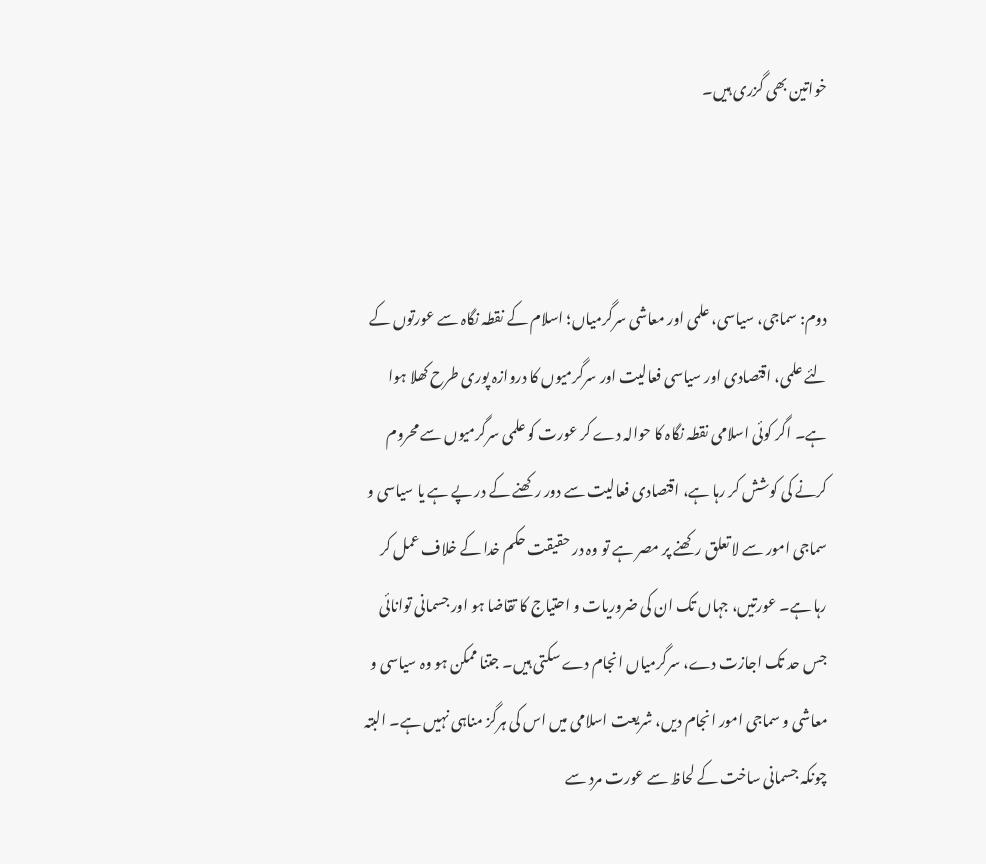خواتین بھی گزری ہیں۔



دوم: سماجی، سیاسی، علمی اور معاشی سرگرمیاں؛ اسلام کے نقطہ نگاہ سے عورتوں کے لئے علمی، اقتصادی اور سیاسی فعالیت اور سرگرمیوں کا دروازہ پوری طرح کھلا ہوا ہے۔ اگر کوئی اسلامی نقطہ نگاہ کا حوالہ دے کر عورت کو علمی سرگرمیوں سے محروم کرنے کی کوشش کر رہا ہے، اقتصادی فعالیت سے دور رکھنے کے در پے ہے یا سیاسی و سماجی امور سے لا تعلق رکھنے پر مصر ہے تو وہ در حقیقت حکم خدا کے خلاف عمل کر رہا ہے۔ عورتیں، جہاں تک ان کی ضروریات و احتیاج کا تقاضا ہو اور جسمانی توانائی جس حد تک اجازت دے، سرگرمیاں انجام دے سکتی ہیں۔ جتنا ممکن ہو وہ سیاسی و معاشی و سماجی امور انجام دیں، شریعت اسلامی میں اس کی ہرگز مناہی نہیں ہے۔ البتہ چونکہ جسمانی ساخت کے لحاظ سے عورت مرد سے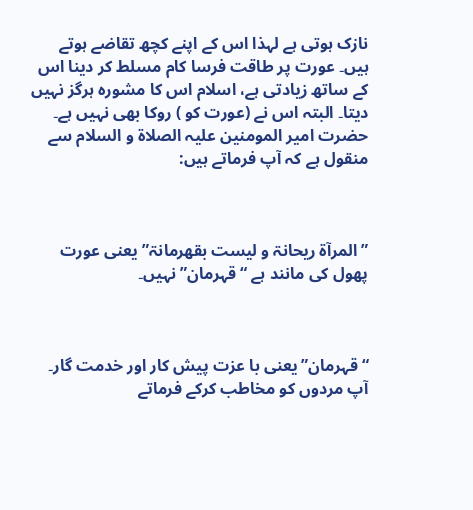نازک ہوتی ہے لہذا اس کے اپنے کچھ تقاضے ہوتے ہیں۔ عورت پر طاقت فرسا کام مسلط کر دینا اس کے ساتھ زیادتی ہے، اسلام اس کا مشورہ ہرگز نہیں دیتا۔ البتہ اس نے (عورت کو ) روکا بھی نہیں ہے۔ حضرت امیر المومنین علیہ الصلاۃ و السلام سے منقول ہے کہ آپ فرماتے ہیں:



” المرآۃ ریحانۃ و لیست بقھرمانۃ” یعنی عورت پھول کی مانند ہے “قہرمان” نہیں۔



“قہرمان” یعنی با عزت پیش کار اور خدمت گار۔ آپ مردوں کو مخاطب کرکے فرماتے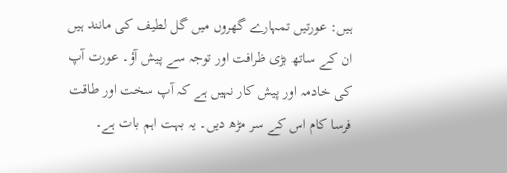ہیں: عورتیں تمہارے گھروں میں گل لطیف کی مانند ہیں ان کے ساتھ بڑی ظرافت اور توجہ سے پیش آؤ۔ عورت آپ کی خادمہ اور پیش کار نہیں ہے کہ آپ سخت اور طاقت فرسا کام اس کے سر مڑھ دیں۔ یہ بہت اہم بات ہے۔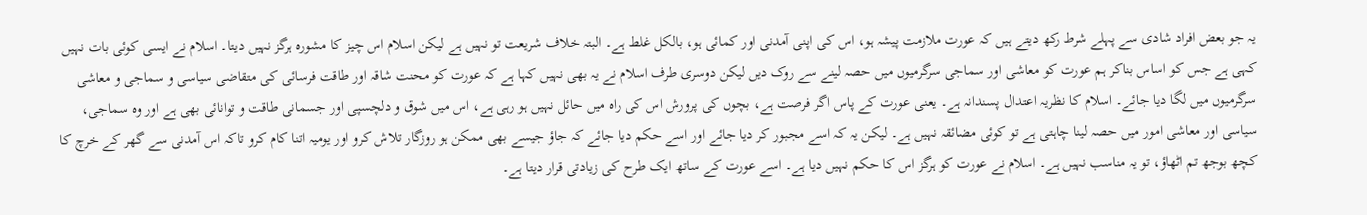یہ جو بعض افراد شادی سے پہلے شرط رکھ دیتے ہیں کہ عورت ملازمت پیشہ ہو، اس کی اپنی آمدنی اور کمائی ہو، بالکل غلط ہے۔ البتہ خلاف شریعت تو نہیں ہے لیکن اسلام اس چیز کا مشورہ ہرگز نہیں دیتا۔ اسلام نے ایسی کوئی بات نہیں کہی ہے جس کو اساس بناکر ہم عورت کو معاشی اور سماجی سرگرمیوں میں حصہ لینے سے روک دیں لیکن دوسری طرف اسلام نے یہ بھی نہیں کہا ہے کہ عورت کو محنت شاقہ اور طاقت فرسائی کی متقاضی سیاسی و سماجی و معاشی سرگرمیوں میں لگا دیا جائے۔ اسلام کا نظریہ اعتدال پسندانہ ہے۔ یعنی عورت کے پاس اگر فرصت ہے، بچوں کی پرورش اس کی راہ میں حائل نہیں ہو رہی ہے، اس میں شوق و دلچسپی اور جسمانی طاقت و توانائی بھی ہے اور وہ سماجی، سیاسی اور معاشی امور میں حصہ لینا چاہتی ہے تو کوئی مضائقہ نہیں ہے۔ لیکن یہ کہ اسے مجبور کر دیا جائے اور اسے حکم دیا جائے کہ جاؤ جیسے بھی ممکن ہو روزگار تلاش کرو اور یومیہ اتنا کام کرو تاکہ اس آمدنی سے گھر کے خرچ کا کچھ بوجھ تم اٹھاؤ، تو یہ مناسب نہیں ہے۔ اسلام نے عورت کو ہرگز اس کا حکم نہیں دیا ہے۔ اسے عورت کے ساتھ ایک طرح کی زیادتی قرار دیتا ہے۔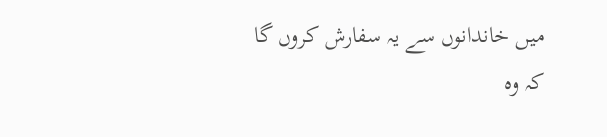میں خاندانوں سے یہ سفارش کروں گا کہ وہ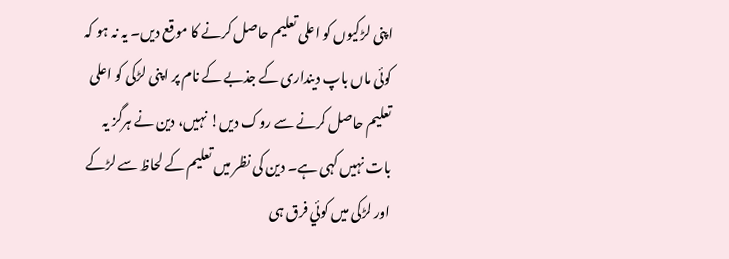اپنی لڑکیوں کو اعلی تعلیم حاصل کرنے کا موقع دیں۔ یہ نہ ہو کہ کوئی ماں باپ دینداری کے جذبے کے نام پر اپنی لڑکی کو اعلی تعلیم حاصل کرنے سے روک دیں! نہیں، دین نے ہرگز یہ بات نہیں کہی ہے۔ دین کی نظر میں تعلیم کے لحاظ سے لڑکے اور لڑکی میں کوئي فرق ہی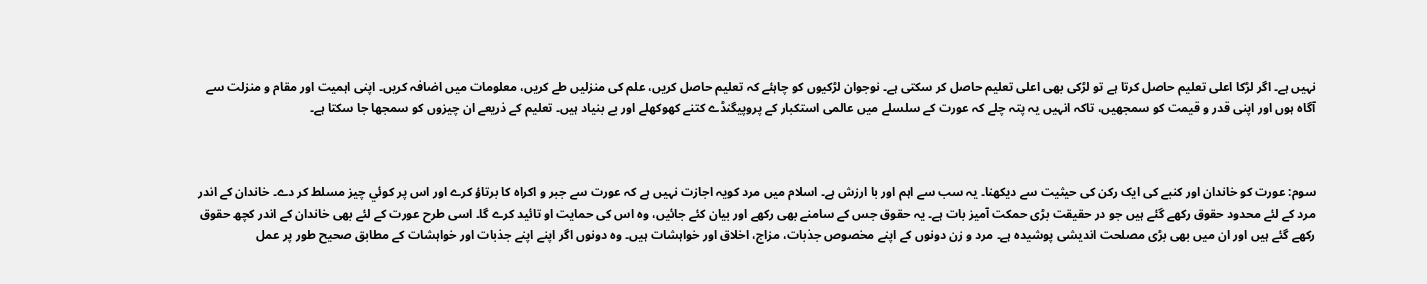نہیں ہے۔ اگر لڑکا اعلی تعلیم حاصل کرتا ہے تو لڑکی بھی اعلی تعلیم حاصل کر سکتی ہے۔ نوجوان لڑکیوں کو چاہئے کہ تعلیم حاصل کریں، علم کی منزلیں طے کریں، معلومات میں اضافہ کریں۔ اپنی اہمیت اور مقام و منزلت سے آگاہ ہوں اور اپنی قدر و قیمت کو سمجھیں، تاکہ انہیں یہ پتہ چلے کہ عورت کے سلسلے میں عالمی استکبار کے پروپیگنڈے کتنے کھوکھلے اور بے بنیاد ہیں۔ تعلیم کے ذریعے ان چیزوں کو سمجھا جا سکتا ہے۔



سوم: عورت کو خاندان اور کنبے کی ایک رکن کی حیثیت سے دیکھنا۔ یہ سب سے اہم اور با ارزش ہے۔ اسلام میں مرد کویہ اجازت نہیں ہے کہ عورت سے جبر و اکراہ کا برتاؤ کرے اور اس پر کوئي چیز مسلط کر دے۔ خاندان کے اندر مرد کے لئے محدود حقوق رکھے گئے ہیں جو در حقیقت بڑی حمکت آمیز بات ہے۔ یہ حقوق جس کے سامنے بھی رکھے اور بیان کئے جائیں، وہ اس کی حمایت او تائید کرے گا۔ اسی طرح عورت کے لئے بھی خاندان کے اندر کچھ حقوق رکھے گئے ہیں اور ان میں بھی بڑی مصلحت اندیشی پوشیدہ ہے۔ مرد و زن دونوں کے اپنے مخصوص جذبات، مزاج، اخلاق اور خواہشات ہیں۔ وہ دونوں اگر اپنے اپنے جذبات اور خواہشات کے مطابق صحیح طور پر عمل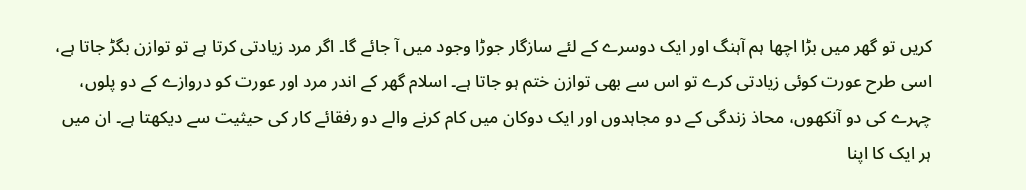کریں تو گھر میں بڑا اچھا ہم آہنگ اور ایک دوسرے کے لئے سازگار جوڑا وجود میں آ جائے گا۔ اگر مرد زیادتی کرتا ہے تو توازن بگڑ جاتا ہے، اسی طرح عورت کوئی زیادتی کرے تو اس سے بھی توازن ختم ہو جاتا ہے۔ اسلام گھر کے اندر مرد اور عورت کو دروازے کے دو پلوں، چہرے کی دو آنکھوں، محاذ زندگی کے دو مجاہدوں اور ایک دوکان میں کام کرنے والے دو رفقائے کار کی حیثیت سے دیکھتا ہے۔ ان میں ہر ایک کا اپنا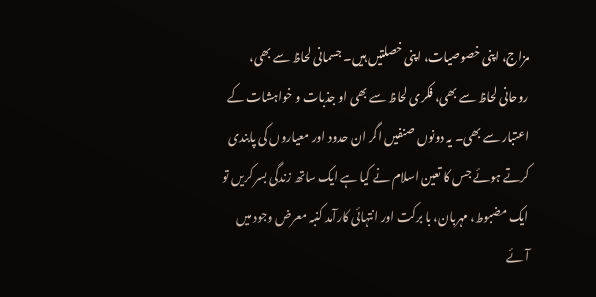مزاج، اپنی خصوصیات، اپنی خصلتیں ہیں۔ جسمانی لحاظ سے بھی، روحانی لحاظ سے بھی، فکری لحاظ سے بھی او جذبات و خواہشات کے اعتبار سے بھی۔ یہ دونوں صنفیں اگر ان حدود اور معیاروں کی پابندی کرتے ہوئے جس کا تعین اسلام نے کیا ہے ایک ساتھ زندگی بسر کریں تو ایک مضبوط، مہربان، با برکت اور انتہائی کارآمد کنبہ معرض وجود میں آئے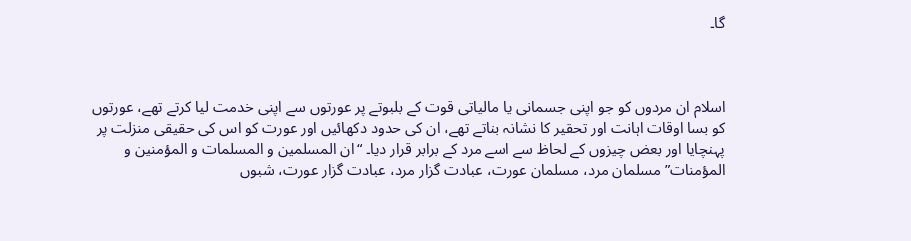گا۔



اسلام ان مردوں کو جو اپنی جسمانی یا مالیاتی قوت کے بلبوتے پر عورتوں سے اپنی خدمت لیا کرتے تھے، عورتوں کو بسا اوقات اہانت اور تحقیر کا نشانہ بناتے تھے، ان کی حدود دکھائیں اور عورت کو اس کی حقیقی منزلت پر پہنچایا اور بعض چیزوں کے لحاظ سے اسے مرد کے برابر قرار دیا۔ “ان المسلمین و المسلمات و المؤمنین و المؤمنات” مسلمان مرد، مسلمان عورت، عبادت گزار مرد، عبادت گزار عورت، شبوں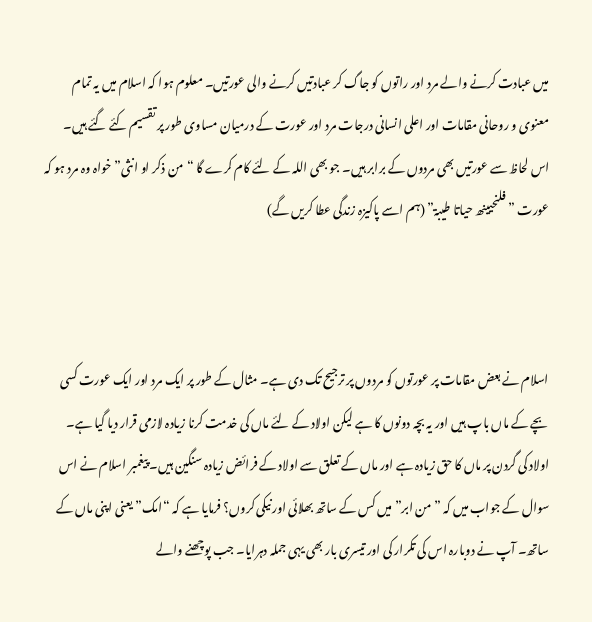میں عبادت کرنے والے مرد اور راتوں کو جاگ کر عبادتیں کرنے والی عورتیں۔ معلوم ہوا کہ اسلام میں یہ تمام معنوی و روحانی مقامات اور اعلی انسانی درجات مرد اور عورت کے درمیان مساوی طور پر تقسیم کئے گئے ہیں۔ اس لحاظ سے عورتیں بھی مردوں کے برابر ہیں۔ جو بھی اللہ کے لئے کام کرے گا “من ذکر او انثی” خواہ وہ مرد ہو کہ عورت ” فلنحیینھ حیاتا طیبۃ” (ہم اسے پاکیزہ زندگی عطا کریں گے)



اسلام نے بعض مقامات پر عورتوں کو مردوں پر ترجیح تک دی ہے۔ مثال کے طور پر ایک مرد اور ایک عورت کسی بچے کے ماں باپ ہیں اور یہ بچہ دونوں کا ہے لیکن اولاد کے لئے ماں کی خدمت کرنا زیادہ لازمی قرار دیا گیا ہے۔ اولاد کی گردن پر ماں کا حق زیادہ ہے اور ماں کے تعلق سے اولاد کے فرائض زیادہ سنگین ہیں۔ پیغمبر اسلام نے اس سوال کے جواب میں کہ ” من ابر” میں کس کے ساتھ بھلائی اور نیکی کروں؟ فرمایا ہے کہ “امک” یعنی اپنی ماں کے ساتھ۔ آپ نے دوبارہ اس کی تکرار کی اور تیسری بار بھی یہی جملہ دہرایا۔ جب پوچھنے والے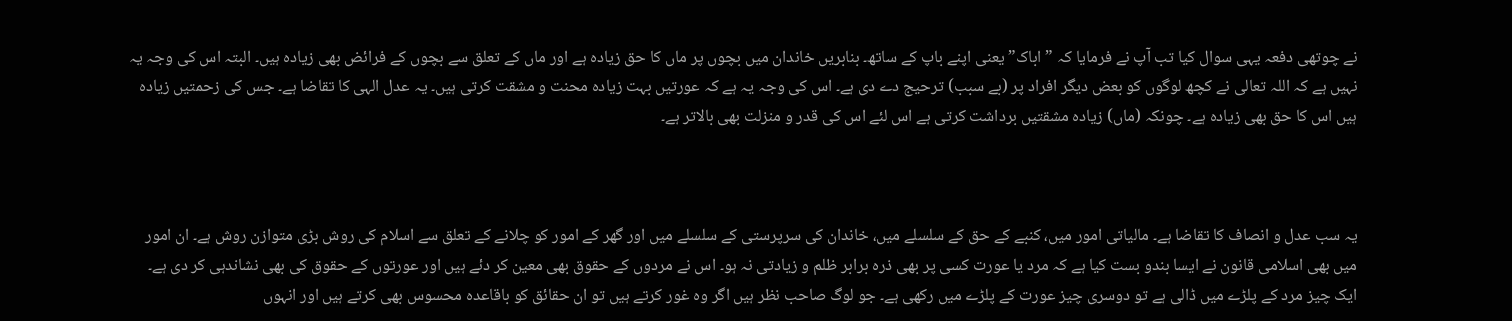نے چوتھی دفعہ یہی سوال کیا تب آپ نے فرمایا کہ ” اباک” یعنی اپنے باپ کے ساتھ۔ بنابریں خاندان میں بچوں پر ماں کا حق زیادہ ہے اور ماں کے تعلق سے بچوں کے فرائض بھی زیادہ ہیں۔ البتہ اس کی وجہ یہ نہیں ہے کہ اللہ تعالی نے کچھ لوگوں کو بعض دیگر افراد پر (بے سبب) ترحیج دے دی ہے۔ اس کی وجہ یہ ہے کہ عورتیں بہت زیادہ محنت و مشقت کرتی ہیں۔ یہ عدل الہی کا تقاضا ہے۔ جس کی زحمتیں زیادہ ہیں اس کا حق بھی زیادہ ہے۔ چونکہ (ماں) زیادہ مشقتیں برداشت کرتی ہے اس لئے اس کی قدر و منزلت بھی بالاتر ہے۔



یہ سب عدل و انصاف کا تقاضا ہے۔ مالیاتی امور میں، کنبے کے حق کے سلسلے میں، خاندان کی سرپرستی کے سلسلے میں اور گھر کے امور کو چلانے کے تعلق سے اسلام کی روش بڑی متوازن روش ہے۔ ان امور میں بھی اسلامی قانون نے ایسا بندو بست کیا ہے کہ مرد یا عورت کسی پر بھی ذرہ برابر ظلم و زیادتی نہ ہو۔ اس نے مردوں کے حقوق بھی معین کر دئے ہیں اور عورتوں کے حقوق کی بھی نشاندہی کر دی ہے۔ ایک چیز مرد کے پلڑے میں ڈالی ہے تو دوسری چیز عورت کے پلڑے میں رکھی ہے۔ جو لوگ صاحب نظر ہیں اگر وہ غور کرتے ہیں تو ان حقائق کو باقاعدہ محسوس بھی کرتے ہیں اور انہوں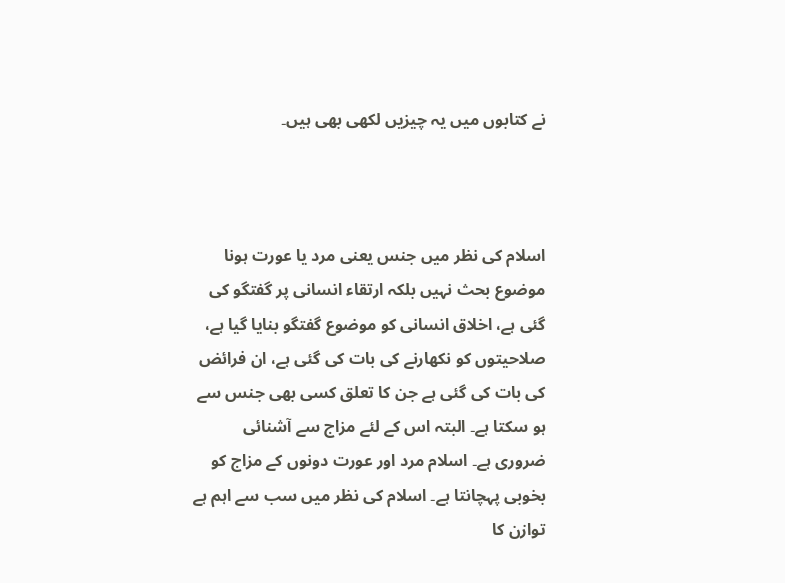نے کتابوں میں یہ چیزیں لکھی بھی ہیں۔



اسلام کی نظر میں جنس یعنی مرد یا عورت ہونا موضوع بحث نہیں بلکہ ارتقاء انسانی پر گفتگو کی گئی ہے، اخلاق انسانی کو موضوع گفتگو بنایا گيا ہے، صلاحیتوں کو نکھارنے کی بات کی گئی ہے، ان فرائض کی بات کی گئی ہے جن کا تعلق کسی بھی جنس سے ہو سکتا ہے۔ البتہ اس کے لئے مزاج سے آشنائی ضروری ہے۔ اسلام مرد اور عورت دونوں کے مزاج کو بخوبی پہچانتا ہے۔ اسلام کی نظر میں سب سے اہم ہے توازن کا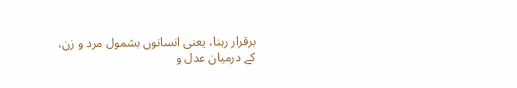برقرار رہنا، یعنی انسانوں بشمول مرد و زن، کے درمیان عدل و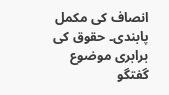انصاف کی مکمل پابندی۔ حقوق کی برابری موضوع گفتگو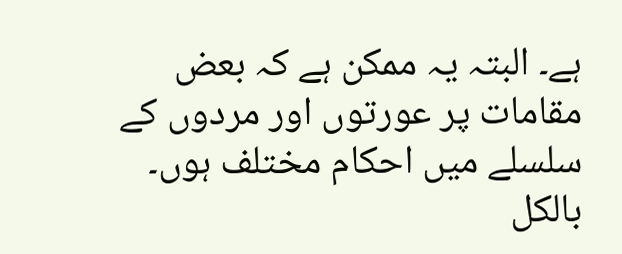ہے۔ البتہ یہ ممکن ہے کہ بعض مقامات پر عورتوں اور مردوں کے سلسلے میں احکام مختلف ہوں۔ بالکل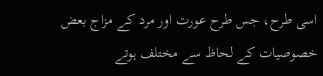اسی طرح، جس طرح عورت اور مرد کے مزاج بعض خصوصیات کے لحاظ سے مختلف ہوتے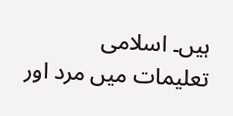ہیں۔ اسلامی تعلیمات میں مرد اور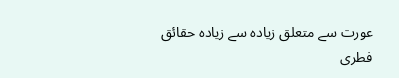عورت سے متعلق زیادہ سے زیادہ حقائق فطری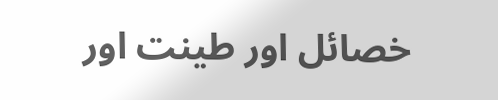خصائل اور طینت اور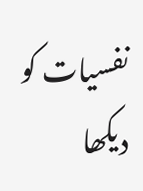نفسیات کو دیکھا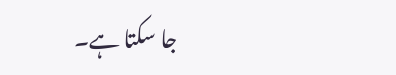جا سکتا ہے۔